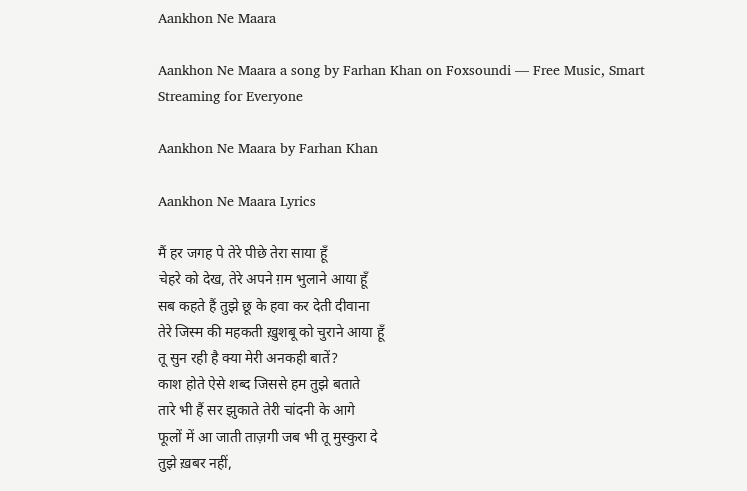Aankhon Ne Maara

Aankhon Ne Maara a song by Farhan Khan on Foxsoundi — Free Music, Smart Streaming for Everyone

Aankhon Ne Maara by Farhan Khan

Aankhon Ne Maara Lyrics

मैं हर जगह पे तेरे पीछे तेरा साया हूँ
चेहरे को देख, तेरे अपने ग़म भुलाने आया हूँ
सब कहते हैं तुझे छू के हवा कर देती दीवाना
तेरे जिस्म की महकती ख़ुशबू को चुराने आया हूँ
तू सुन रही है क्या मेरी अनकही बातें?
काश होते ऐसे शब्द जिससे हम तुझे बताते
तारे भी हैं सर झुकाते तेरी चांदनी के आगे
फूलों में आ जाती ताज़गी जब भी तू मुस्कुरा दे
तुझे ख़बर नहीं,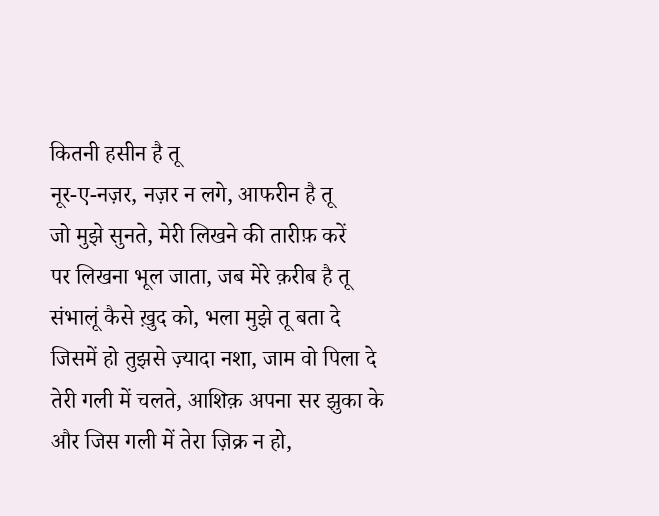कितनी हसीन है तू
नूर-ए-नज़र, नज़र न लगे, आफरीन है तू
जो मुझे सुनते, मेरी लिखने की तारीफ़ करें
पर लिखना भूल जाता, जब मेरे क़रीब है तू
संभालूं कैसे ख़ुद को, भला मुझे तू बता दे
जिसमें हो तुझसे ज़्यादा नशा, जाम वो पिला दे
तेरी गली में चलते, आशिक़ अपना सर झुका के
और जिस गली में तेरा ज़िक्र न हो,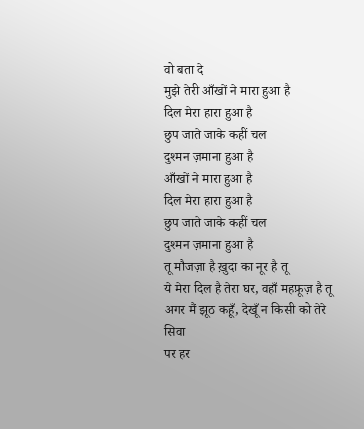वो बता दे
मुझे तेरी आँखों ने मारा हुआ है
दिल मेरा हारा हुआ है
छुप जाते जाके कहीं चल
दुश्मन ज़माना हुआ है
आँखों ने मारा हुआ है
दिल मेरा हारा हुआ है
छुप जाते जाके कहीं चल
दुश्मन ज़माना हुआ है
तू मौजज़ा है ख़ुदा का नूर है तू
ये मेरा दिल है तेरा घर, वहाँ महफ़ूज़ है तू
अगर मैं झूठ कहूँ, देखूँ न किसी को तेरे सिवा
पर हर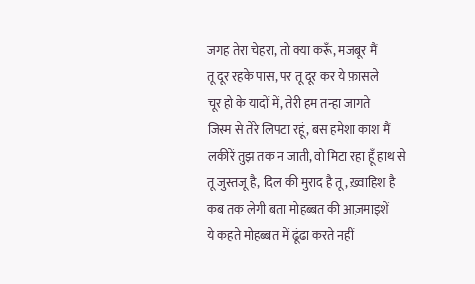जगह तेरा चेहरा, तो क्या करूँ, मजबूर मैं
तू दूर रहके पास, पर तू दूर कर ये फ़ासले
चूर हो के यादों में, तेरी हम तन्हा जागते
जिस्म से तेरे लिपटा रहूं, बस हमेशा काश मैं
लकीरें तुझ तक न जाती, वो मिटा रहा हूँ हाथ से
तू जुस्तजू है, दिल की मुराद है तू, ख़्वाहिश है
कब तक लेगी बता मोहब्बत की आज़माइशें
ये कहते मोहब्बत में ढूंढा करते नहीं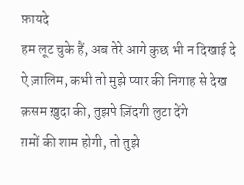फ़ायदे
हम लूट चुके हैं, अब तेरे आगे कुछ भी न दिखाई दे
ऐ ज़ालिम, कभी तो मुझे प्यार की निगाह से देख
क़सम ख़ुदा की, तुझपे ज़िंदगी लुटा देंगे
ग़मों की शाम होगी, तो तुझे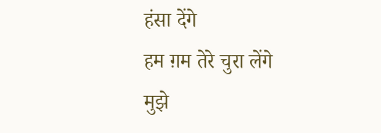हंसा देंगे
हम ग़म तेरे चुरा लेंगे
मुझे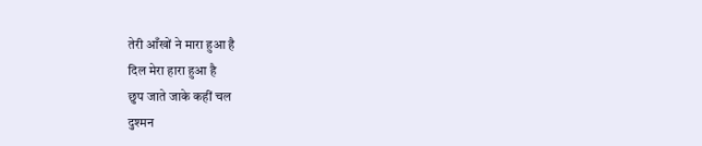तेरी आँखों ने मारा हुआ है
दिल मेरा हारा हुआ है
छुप जाते जाके कहीं चल
दुश्मन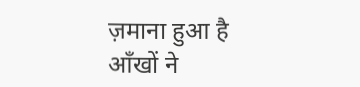ज़माना हुआ है
आँखों ने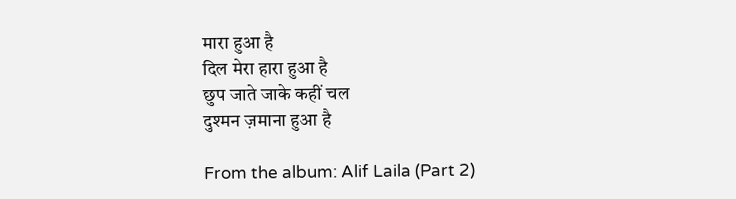मारा हुआ है
दिल मेरा हारा हुआ है
छुप जाते जाके कहीं चल
दुश्मन ज़माना हुआ है

From the album: Alif Laila (Part 2)